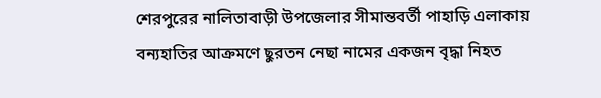শেরপুরের নালিতাবাড়ী উপজেলার সীমান্তবর্তী পাহাড়ি এলাকায় বন্যহাতির আক্রমণে ছুরতন নেছা নামের একজন বৃদ্ধা নিহত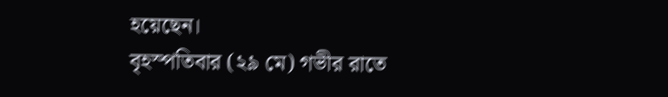হয়েছেন।
বৃহস্পতিবার (২৯ মে) গভীর রাতে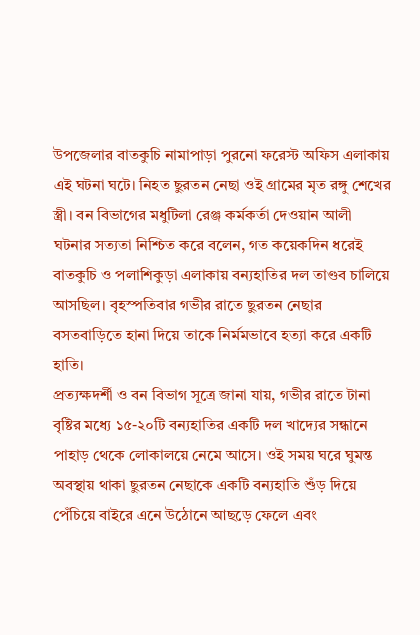উপজেলার বাতকুচি নামাপাড়া পুরনো ফরেস্ট অফিস এলাকায় এই ঘটনা ঘটে। নিহত ছুরতন নেছা ওই গ্রামের মৃত রঙ্গু শেখের স্ত্রী। বন বিভাগের মধুটিলা রেঞ্জ কর্মকর্তা দেওয়ান আলী ঘটনার সত্যতা নিশ্চিত করে বলেন, গত কয়েকদিন ধরেই বাতকুচি ও পলাশিকুড়া এলাকায় বন্যহাতির দল তাণ্ডব চালিয়ে আসছিল। বৃহস্পতিবার গভীর রাতে ছুরতন নেছার বসতবাড়িতে হানা দিয়ে তাকে নির্মমভাবে হত্যা করে একটি হাতি।
প্রত্যক্ষদর্শী ও বন বিভাগ সূত্রে জানা যায়, গভীর রাতে টানা বৃষ্টির মধ্যে ১৫-২০টি বন্যহাতির একটি দল খাদ্যের সন্ধানে পাহাড় থেকে লোকালয়ে নেমে আসে। ওই সময় ঘরে ঘুমন্ত অবস্থায় থাকা ছুরতন নেছাকে একটি বন্যহাতি শুঁড় দিয়ে পেঁচিয়ে বাইরে এনে উঠোনে আছড়ে ফেলে এবং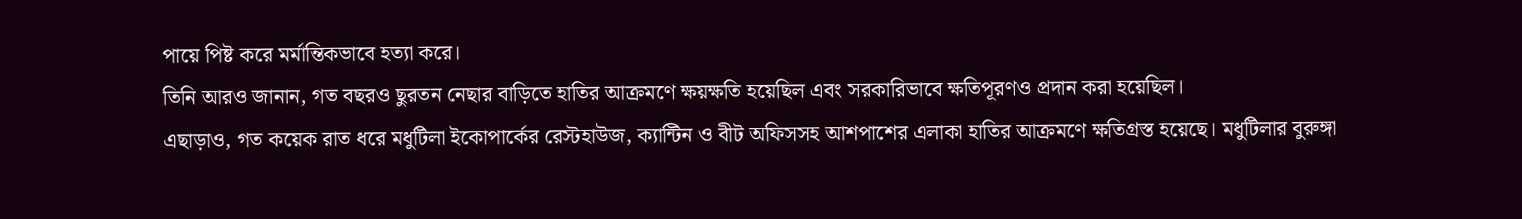পায়ে পিষ্ট করে মর্মান্তিকভাবে হত্যা করে।
তিনি আরও জানান, গত বছরও ছুরতন নেছার বাড়িতে হাতির আক্রমণে ক্ষয়ক্ষতি হয়েছিল এবং সরকারিভাবে ক্ষতিপূরণও প্রদান করা হয়েছিল।
এছাড়াও, গত কয়েক রাত ধরে মধুটিলা ইকোপার্কের রেস্টহাউজ, ক্যান্টিন ও বীট অফিসসহ আশপাশের এলাকা হাতির আক্রমণে ক্ষতিগ্রস্ত হয়েছে। মধুটিলার বুরুঙ্গা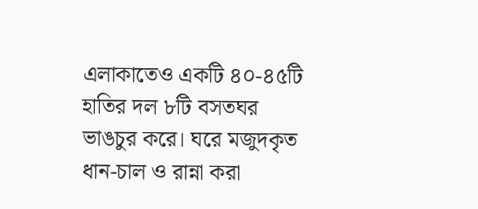এলাকাতেও একটি ৪০-৪৫টি হাতির দল ৮টি বসতঘর ভাঙচুর করে। ঘরে মজুদকৃত ধান-চাল ও রান্না করা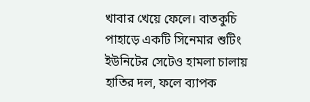খাবার খেয়ে ফেলে। বাতকুচি পাহাড়ে একটি সিনেমার শুটিং ইউনিটের সেটেও হামলা চালায় হাতির দল, ফলে ব্যাপক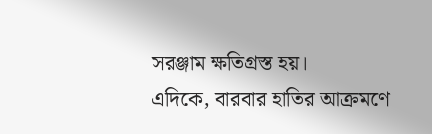সরঞ্জাম ক্ষতিগ্রস্ত হয়।
এদিকে, বারবার হাতির আক্রমণে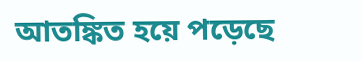আতঙ্কিত হয়ে পড়েছে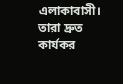এলাকাবাসী। তারা দ্রুত কার্যকর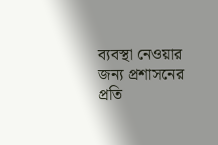ব্যবস্থা নেওয়ার জন্য প্রশাসনের প্রতি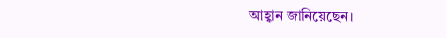আহ্বান জানিয়েছেন।